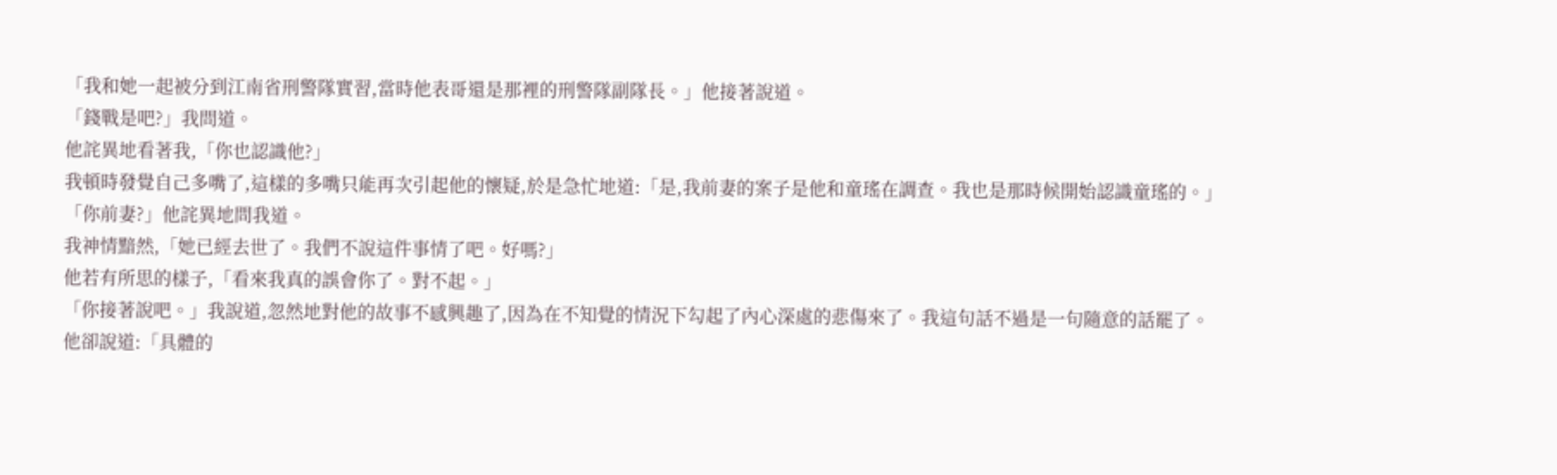「我和她一起被分到江南省刑警隊實習,當時他表哥還是那裡的刑警隊副隊長。」他接著說道。
「錢戰是吧?」我問道。
他詫異地看著我,「你也認識他?」
我頓時發覺自己多嘴了,這樣的多嘴只能再次引起他的懷疑,於是急忙地道:「是,我前妻的案子是他和童瑤在調查。我也是那時候開始認識童瑤的。」
「你前妻?」他詫異地問我道。
我神情黯然,「她已經去世了。我們不說這件事情了吧。好嗎?」
他若有所思的樣子,「看來我真的誤會你了。對不起。」
「你接著說吧。」我說道,忽然地對他的故事不感興趣了,因為在不知覺的情況下勾起了內心深處的悲傷來了。我這句話不過是一句隨意的話罷了。
他卻說道:「具體的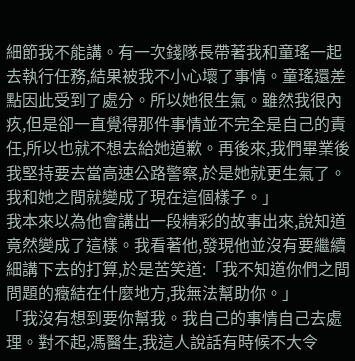細節我不能講。有一次錢隊長帶著我和童瑤一起去執行任務,結果被我不小心壞了事情。童瑤還差點因此受到了處分。所以她很生氣。雖然我很內疚,但是卻一直覺得那件事情並不完全是自己的責任,所以也就不想去給她道歉。再後來,我們畢業後我堅持要去當高速公路警察,於是她就更生氣了。我和她之間就變成了現在這個樣子。」
我本來以為他會講出一段精彩的故事出來,說知道竟然變成了這樣。我看著他,發現他並沒有要繼續細講下去的打算,於是苦笑道:「我不知道你們之間問題的癥結在什麼地方,我無法幫助你。」
「我沒有想到要你幫我。我自己的事情自己去處理。對不起,馮醫生,我這人說話有時候不大令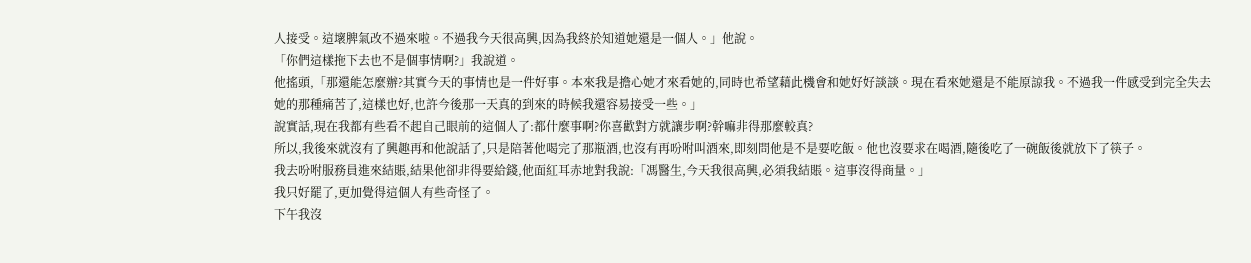人接受。這壞脾氣改不過來啦。不過我今天很高興,因為我終於知道她還是一個人。」他說。
「你們這樣拖下去也不是個事情啊?」我說道。
他搖頭,「那還能怎麼辦?其實今天的事情也是一件好事。本來我是擔心她才來看她的,同時也希望藉此機會和她好好談談。現在看來她還是不能原諒我。不過我一件感受到完全失去她的那種痛苦了,這樣也好,也許今後那一天真的到來的時候我還容易接受一些。」
說實話,現在我都有些看不起自己眼前的這個人了:都什麼事啊?你喜歡對方就讓步啊?幹嘛非得那麼較真?
所以,我後來就沒有了興趣再和他說話了,只是陪著他喝完了那瓶酒,也沒有再吩咐叫酒來,即刻問他是不是要吃飯。他也沒要求在喝酒,隨後吃了一碗飯後就放下了筷子。
我去吩咐服務員進來結賬,結果他卻非得要給錢,他面紅耳赤地對我說:「馮醫生,今天我很高興,必須我結賬。這事沒得商量。」
我只好罷了,更加覺得這個人有些奇怪了。
下午我沒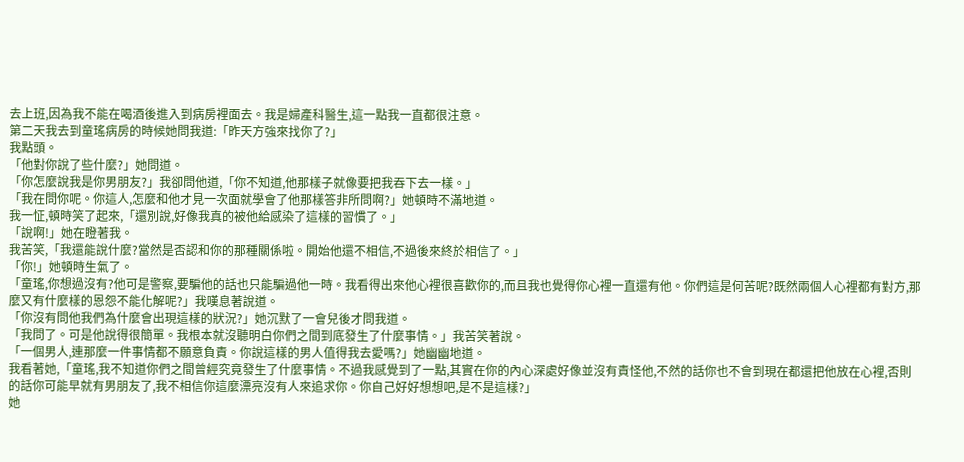去上班,因為我不能在喝酒後進入到病房裡面去。我是婦產科醫生,這一點我一直都很注意。
第二天我去到童瑤病房的時候她問我道:「昨天方強來找你了?」
我點頭。
「他對你說了些什麼?」她問道。
「你怎麼說我是你男朋友?」我卻問他道,「你不知道,他那樣子就像要把我吞下去一樣。」
「我在問你呢。你這人,怎麼和他才見一次面就學會了他那樣答非所問啊?」她頓時不滿地道。
我一怔,頓時笑了起來,「還別說,好像我真的被他給感染了這樣的習慣了。」
「說啊!」她在瞪著我。
我苦笑,「我還能說什麼?當然是否認和你的那種關係啦。開始他還不相信,不過後來終於相信了。」
「你!」她頓時生氣了。
「童瑤,你想過沒有?他可是警察,要騙他的話也只能騙過他一時。我看得出來他心裡很喜歡你的,而且我也覺得你心裡一直還有他。你們這是何苦呢?既然兩個人心裡都有對方,那麼又有什麼樣的恩怨不能化解呢?」我嘆息著說道。
「你沒有問他我們為什麼會出現這樣的狀況?」她沉默了一會兒後才問我道。
「我問了。可是他說得很簡單。我根本就沒聽明白你們之間到底發生了什麼事情。」我苦笑著說。
「一個男人,連那麼一件事情都不願意負責。你說這樣的男人值得我去愛嗎?」她幽幽地道。
我看著她,「童瑤,我不知道你們之間曾經究竟發生了什麼事情。不過我感覺到了一點,其實在你的內心深處好像並沒有責怪他,不然的話你也不會到現在都還把他放在心裡,否則的話你可能早就有男朋友了,我不相信你這麼漂亮沒有人來追求你。你自己好好想想吧,是不是這樣?」
她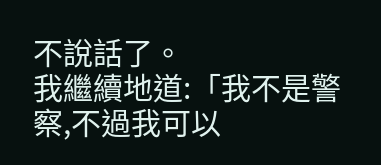不說話了。
我繼續地道:「我不是警察,不過我可以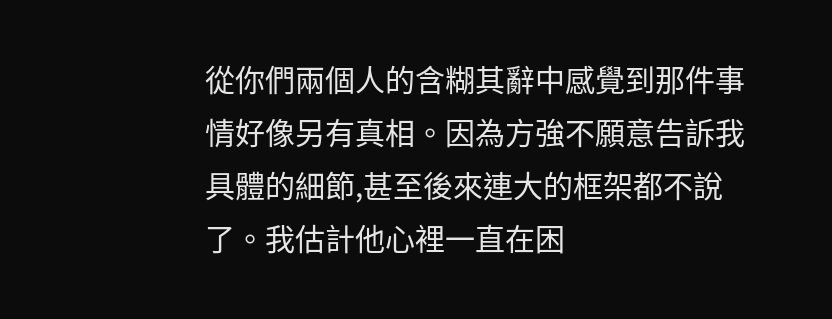從你們兩個人的含糊其辭中感覺到那件事情好像另有真相。因為方強不願意告訴我具體的細節,甚至後來連大的框架都不說了。我估計他心裡一直在困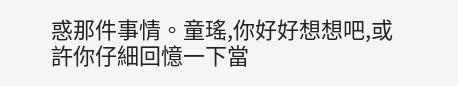惑那件事情。童瑤,你好好想想吧,或許你仔細回憶一下當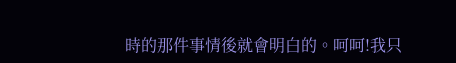時的那件事情後就會明白的。呵呵!我只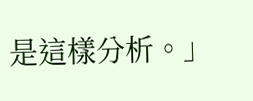是這樣分析。」